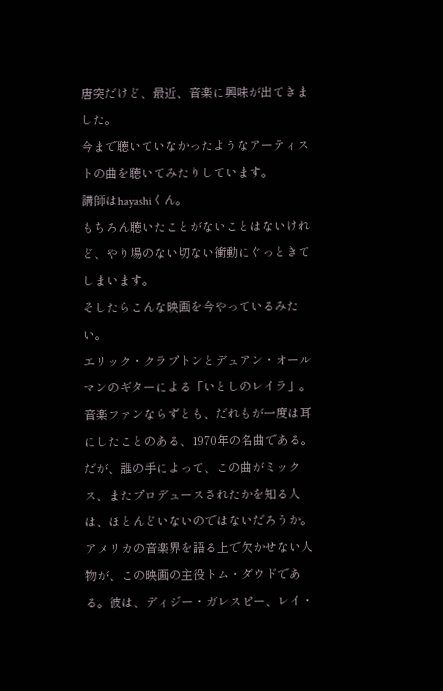唐突だけど、最近、音楽に興味が出てきました。
今まで聴いていなかったようなアーティストの曲を聴いてみたりしています。
講師はhayashiくん。
もちろん聴いたことがないことはないけれど、やり場のない切ない衝動にぐっときてしまいます。
そしたらこんな映画を今やっているみたい。
エリック・クラプトンとデュアン・オールマンのギターによる「いとしのレイラ」。音楽ファンならずとも、だれもが一度は耳にしたことのある、1970年の名曲である。だが、誰の手によって、この曲がミックス、またプロデュースされたかを知る人は、ほとんどいないのではないだろうか。
アメリカの音楽界を語る上で欠かせない人物が、この映画の主役トム・ダウドである。彼は、ディジー・ガレスピー、レイ・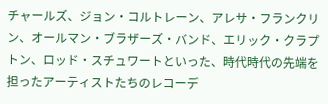チャールズ、ジョン・コルトレーン、アレサ・フランクリン、オールマン・ブラザーズ・バンド、エリック・クラプトン、ロッド・スチュワートといった、時代時代の先端を担ったアーティストたちのレコーデ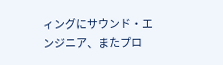ィングにサウンド・エンジニア、またプロ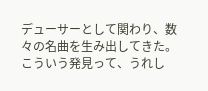デューサーとして関わり、数々の名曲を生み出してきた。
こういう発見って、うれし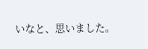いなと、思いました。